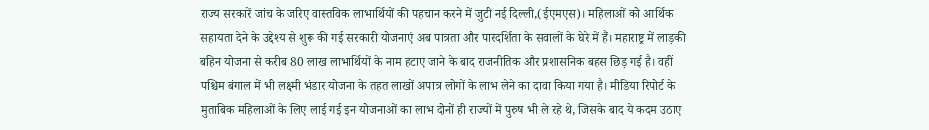राज्य सरकारें जांच के जरिए वास्तविक लाभार्थियों की पहचान करने में जुटी नई दिल्ली,(ईएमएस)। महिलाओं को आर्थिक सहायता देने के उद्देश्य से शुरू की गई सरकारी योजनाएं अब पात्रता और पारदर्शिता के सवालों के घेरे में हैं। महाराष्ट्र में लाड़की बहिन योजना से करीब 80 लाख लाभार्थियों के नाम हटाए जाने के बाद राजनीतिक और प्रशासनिक बहस छिड़ गई है। वहीं पश्चिम बंगाल में भी लक्ष्मी भंडार योजना के तहत लाखों अपात्र लोगों के लाभ लेने का दावा किया गया है। मीडिया रिपोर्ट के मुताबिक महिलाओं के लिए लाई गई इन योजनाओं का लाभ दोनों ही राज्यों में पुरुष भी ले रहे थे, जिसके बाद ये कदम उठाए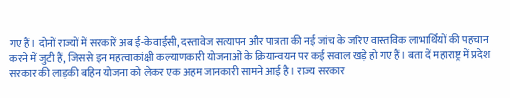गए हैं। दोनों राज्यों में सरकारें अब ई-केवाईसी, दस्तावेज सत्यापन और पात्रता की नई जांच के जरिए वास्तविक लाभार्थियों की पहचान करने में जुटी हैं, जिससे इन महत्वाकांक्षी कल्याणकारी योजनाओं के क्रियान्वयन पर कई सवाल खड़े हो गए हैं। बता दें महाराष्ट्र में प्रदेश सरकार की लाड़की बहिन योजना को लेकर एक अहम जानकारी सामने आई है। राज्य सरकार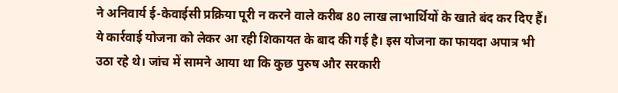ने अनिवार्य ई-केवाईसी प्रक्रिया पूरी न करने वाले करीब 80 लाख लाभार्थियों के खाते बंद कर दिए हैं। ये कार्रवाई योजना को लेकर आ रही शिकायत के बाद की गई है। इस योजना का फायदा अपात्र भी उठा रहे थे। जांच में सामने आया था कि कुछ पुरुष और सरकारी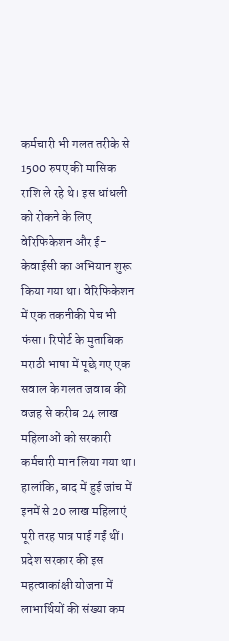कर्मचारी भी गलत तरीके से 1500 रुपए की मासिक राशि ले रहे थे। इस धांधली को रोकने के लिए वेरिफिकेशन और ई-केवाईसी का अभियान शुरू किया गया था। वेरिफिकेशन में एक तकनीकी पेच भी फंसा। रिपोर्ट के मुताबिक मराठी भाषा में पूछे गए एक सवाल के गलत जवाब की वजह से करीब 24 लाख महिलाओं को सरकारी कर्मचारी मान लिया गया था। हालांकि, बाद में हुई जांच में इनमें से 20 लाख महिलाएं पूरी तरह पात्र पाई गईं थीं। प्रदेश सरकार की इस महत्वाकांक्षी योजना में लाभार्थियों की संख्या कम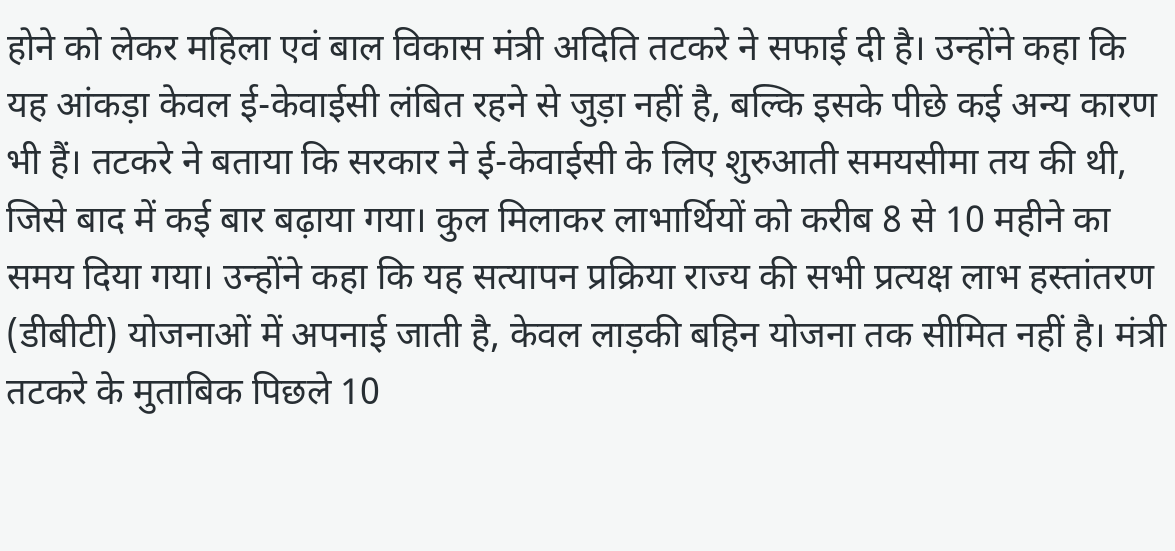होने को लेकर महिला एवं बाल विकास मंत्री अदिति तटकरे ने सफाई दी है। उन्होंने कहा कि यह आंकड़ा केवल ई-केवाईसी लंबित रहने से जुड़ा नहीं है, बल्कि इसके पीछे कई अन्य कारण भी हैं। तटकरे ने बताया कि सरकार ने ई-केवाईसी के लिए शुरुआती समयसीमा तय की थी, जिसे बाद में कई बार बढ़ाया गया। कुल मिलाकर लाभार्थियों को करीब 8 से 10 महीने का समय दिया गया। उन्होंने कहा कि यह सत्यापन प्रक्रिया राज्य की सभी प्रत्यक्ष लाभ हस्तांतरण (डीबीटी) योजनाओं में अपनाई जाती है, केवल लाड़की बहिन योजना तक सीमित नहीं है। मंत्री तटकरे के मुताबिक पिछले 10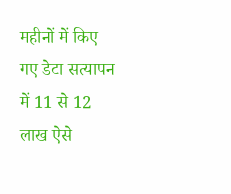महीनों में किए गए डेटा सत्यापन में 11 से 12 लाख ऐसे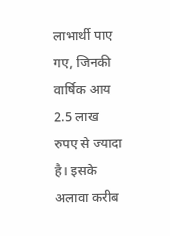लाभार्थी पाए गए, जिनकी वार्षिक आय 2.5 लाख रुपए से ज्यादा है। इसके अलावा करीब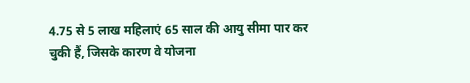4.75 से 5 लाख महिलाएं 65 साल की आयु सीमा पार कर चुकी हैं, जिसके कारण वे योजना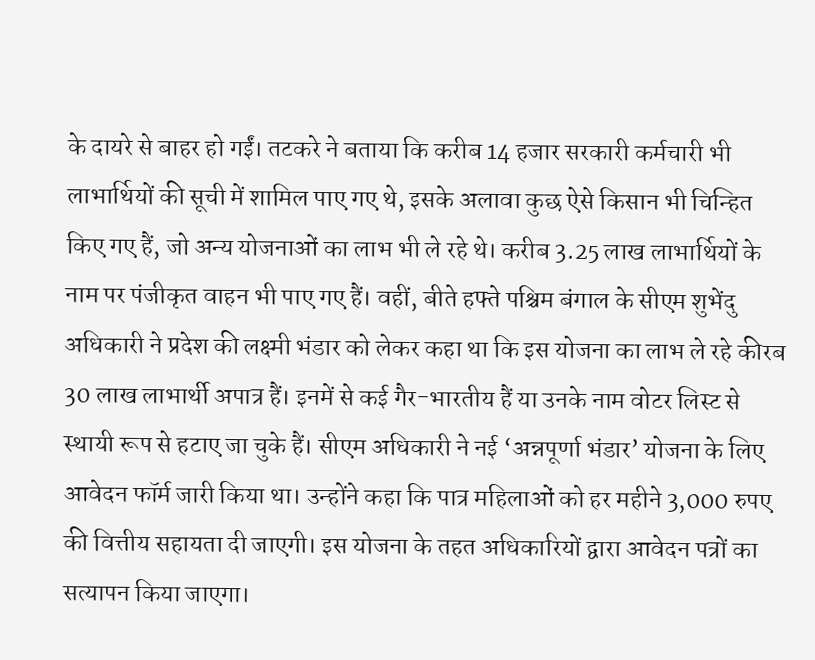के दायरे से बाहर हो गईं। तटकरे ने बताया कि करीब 14 हजार सरकारी कर्मचारी भी लाभार्थियों की सूची में शामिल पाए गए थे, इसके अलावा कुछ ऐसे किसान भी चिन्हित किए गए हैं, जो अन्य योजनाओं का लाभ भी ले रहे थे। करीब 3.25 लाख लाभार्थियों के नाम पर पंजीकृत वाहन भी पाए गए हैं। वहीं, बीते हफ्ते पश्चिम बंगाल के सीएम शुभेंदु अधिकारी ने प्रदेश की लक्ष्मी भंडार को लेकर कहा था कि इस योजना का लाभ ले रहे कीरब 30 लाख लाभार्थी अपात्र हैं। इनमें से कई गैर-भारतीय हैं या उनके नाम वोटर लिस्ट से स्थायी रूप से हटाए जा चुके हैं। सीएम अधिकारी ने नई ‘अन्नपूर्णा भंडार’ योजना के लिए आवेदन फॉर्म जारी किया था। उन्होंने कहा कि पात्र महिलाओं को हर महीने 3,000 रुपए की वित्तीय सहायता दी जाएगी। इस योजना के तहत अधिकारियों द्वारा आवेदन पत्रों का सत्यापन किया जाएगा।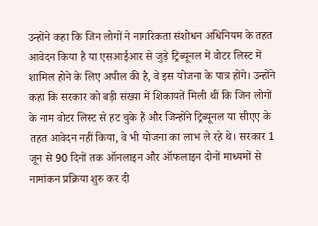उन्होंने कहा कि जिन लोगों ने नागरिकता संशोधन अधिनियम के तहत आवेदन किया है या एसआईआर से जुड़े ट्रिब्यूनल में वोटर लिस्ट में शामिल होने के लिए अपील की है, वे इस योजना के पात्र होंगे। उन्होंने कहा कि सरकार को बड़ी संख्या में शिकायतें मिली थीं कि जिन लोगों के नाम वोटर लिस्ट से हट चुके हैं और जिन्होंने ट्रिब्यूनल या सीएए के तहत आवेदन नहीं किया, वे भी योजना का लाभ ले रहे थे। सरकार 1 जून से 90 दिनों तक ऑनलाइन और ऑफलाइन दोनों माध्यमों से नामांकन प्रक्रिया शुरु कर दी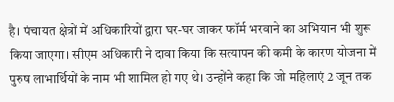है। पंचायत क्षेत्रों में अधिकारियों द्वारा घर-घर जाकर फॉर्म भरवाने का अभियान भी शुरू किया जाएगा। सीएम अधिकारी ने दावा किया कि सत्यापन की कमी के कारण योजना में पुरुष लाभार्थियों के नाम भी शामिल हो गए थे। उन्होंने कहा कि जो महिलाएं 2 जून तक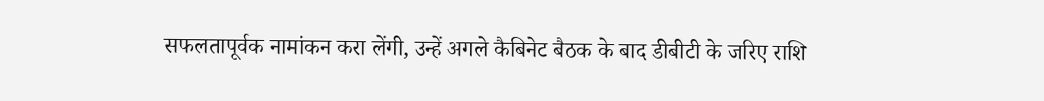सफलतापूर्वक नामांकन करा लेंगी, उन्हें अगले कैबिनेट बैठक के बाद डीबीटी के जरिए राशि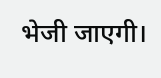भेजी जाएगी।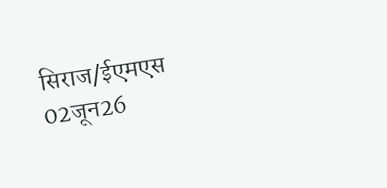सिराज/ईएमएस 02जून26